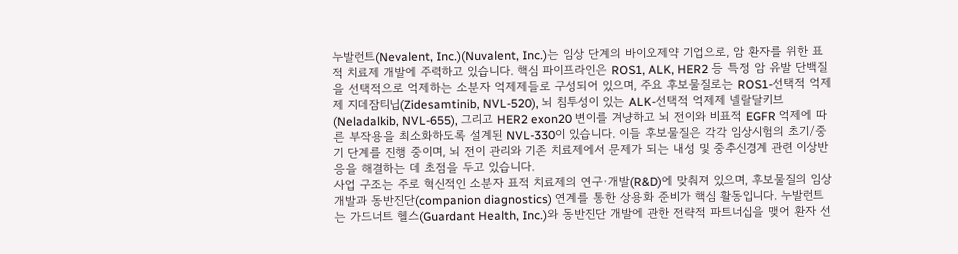누발런트(Nevalent, Inc.)(Nuvalent, Inc.)는 임상 단계의 바이오제약 기업으로, 암 환자를 위한 표적 치료제 개발에 주력하고 있습니다. 핵심 파이프라인은 ROS1, ALK, HER2 등 특정 암 유발 단백질을 선택적으로 억제하는 소분자 억제제들로 구성되어 있으며, 주요 후보물질로는 ROS1-선택적 억제제 지데잠티닙(Zidesamtinib, NVL-520), 뇌 침투성이 있는 ALK-선택적 억제제 넬랄달키브(Neladalkib, NVL-655), 그리고 HER2 exon20 변이를 겨냥하고 뇌 전이와 비표적 EGFR 억제에 따른 부작용을 최소화하도록 설계된 NVL-330이 있습니다. 이들 후보물질은 각각 임상시험의 초기/중기 단계를 진행 중이며, 뇌 전이 관리와 기존 치료제에서 문제가 되는 내성 및 중추신경계 관련 이상반응을 해결하는 데 초점을 두고 있습니다.
사업 구조는 주로 혁신적인 소분자 표적 치료제의 연구·개발(R&D)에 맞춰져 있으며, 후보물질의 임상 개발과 동반진단(companion diagnostics) 연계를 통한 상용화 준비가 핵심 활동입니다. 누발런트는 가드너트 헬스(Guardant Health, Inc.)와 동반진단 개발에 관한 전략적 파트너십을 맺어 환자 선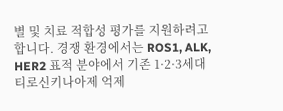별 및 치료 적합성 평가를 지원하려고 합니다. 경쟁 환경에서는 ROS1, ALK, HER2 표적 분야에서 기존 1·2·3세대 티로신키나아제 억제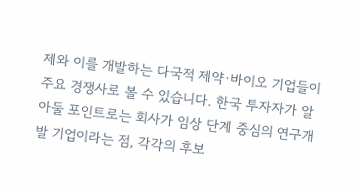제와 이를 개발하는 다국적 제약·바이오 기업들이 주요 경쟁사로 볼 수 있습니다. 한국 투자자가 알아둘 포인트로는 회사가 임상 단계 중심의 연구개발 기업이라는 점, 각각의 후보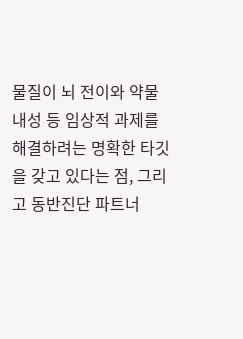물질이 뇌 전이와 약물 내성 등 임상적 과제를 해결하려는 명확한 타깃을 갖고 있다는 점, 그리고 동반진단 파트너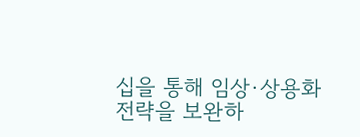십을 통해 임상·상용화 전략을 보완하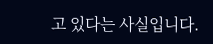고 있다는 사실입니다.